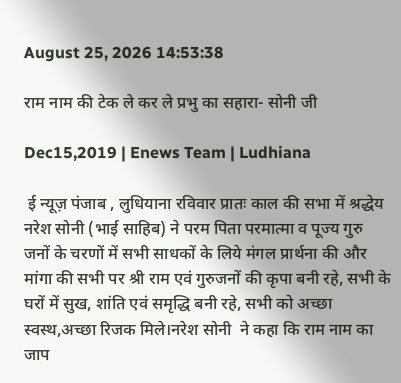August 25, 2026 14:53:38

राम नाम की टेक ले कर ले प्रभु का सहारा- सोनी जी

Dec15,2019 | Enews Team | Ludhiana

 ई न्यूज़ पंजाब , लुधियाना रविवार प्रातः काल की सभा में श्रद्धेय नरेश सोनी (भाई साहिब) ने परम पिता परमात्मा व पूज्य गुरु जनों के चरणों में सभी साधकों के लिये मंगल प्रार्थना की और मांगा की सभी पर श्री राम एवं गुरुजनों की कृपा बनी रहे, सभी के घरों में सुख, शांति एवं समृद्धि बनी रहे, सभी को अच्छा स्वस्थ,अच्छा रिजक मिले।नरेश सोनी  ने कहा कि राम नाम का जाप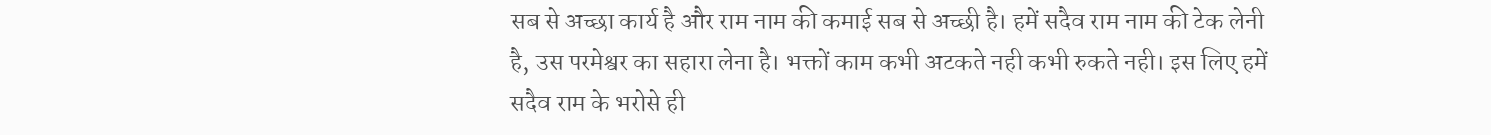सब से अच्छा कार्य है और राम नाम की कमाई सब से अच्छी है। हमें सदैव राम नाम की टेक लेनी है, उस परमेश्वर का सहारा लेना है। भक्तों काम कभी अटकते नही कभी रुकते नही। इस लिए हमें सदैव राम के भरोसे ही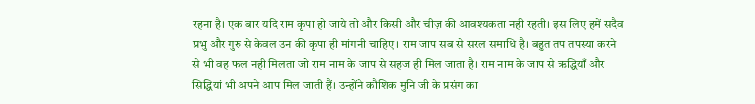रहना है। एक बार यदि राम कृपा हो जाये तो और किसी और चीज़ की आवश्यकता नही रहती। इस लिए हमें सदैव प्रभु और गुरु से केवल उन की कृपा ही मांगनी चाहिए। राम जाप सब से सरल समाधि है। बहुत तप तपस्या करने से भी वह फल नही मिलता जो राम नाम के जाप से सहज ही मिल जाता है। राम नाम के जाप से ऋद्धियाँ और सिद्धियां भी अपने आप मिल जाती हैं। उन्होंने कौशिक मुनि जी के प्रसंग का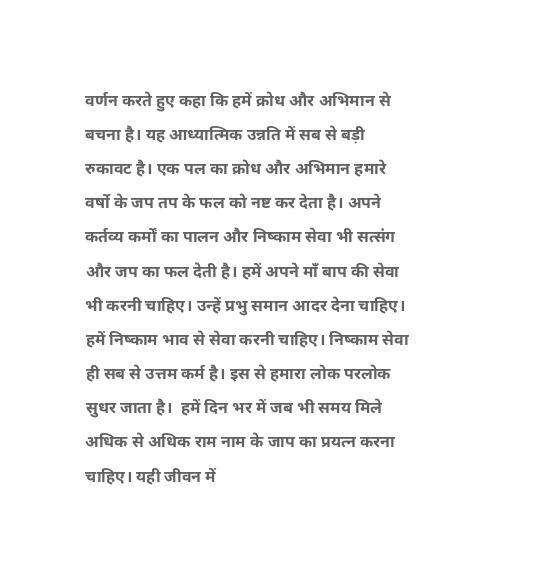वर्णन करते हुए कहा कि हमें क्रोध और अभिमान से बचना है। यह आध्यात्मिक उन्नति में सब से बड़ी रुकावट है। एक पल का क्रोध और अभिमान हमारे वर्षो के जप तप के फल को नष्ट कर देता है। अपने कर्तव्य कर्मों का पालन और निष्काम सेवा भी सत्संग और जप का फल देती है। हमें अपने माँ बाप की सेवा भी करनी चाहिए। उन्हें प्रभु समान आदर देना चाहिए। हमें निष्काम भाव से सेवा करनी चाहिए। निष्काम सेवा ही सब से उत्तम कर्म है। इस से हमारा लोक परलोक सुधर जाता है।  हमें दिन भर में जब भी समय मिले अधिक से अधिक राम नाम के जाप का प्रयत्न करना चाहिए। यही जीवन में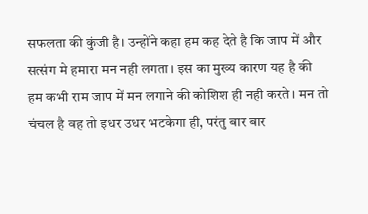सफलता की कुंजी है। उन्होंने कहा हम कह देते है कि जाप में और सत्संग मे हमारा मन नही लगता। इस का मुख्य कारण यह है की हम कभी राम जाप में मन लगाने की कोशिश ही नही करते। मन तो चंचल है वह तो इधर उधर भटकेगा ही, परंतु बार बार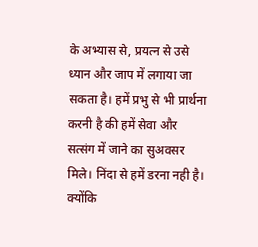के अभ्यास से, प्रयत्न से उसे ध्यान और जाप में लगाया जा सकता है। हमें प्रभु से भी प्रार्थना करनी है की हमें सेवा और सत्संग में जाने का सुअवसर मिले। निंदा से हमें डरना नही है। क्योंकि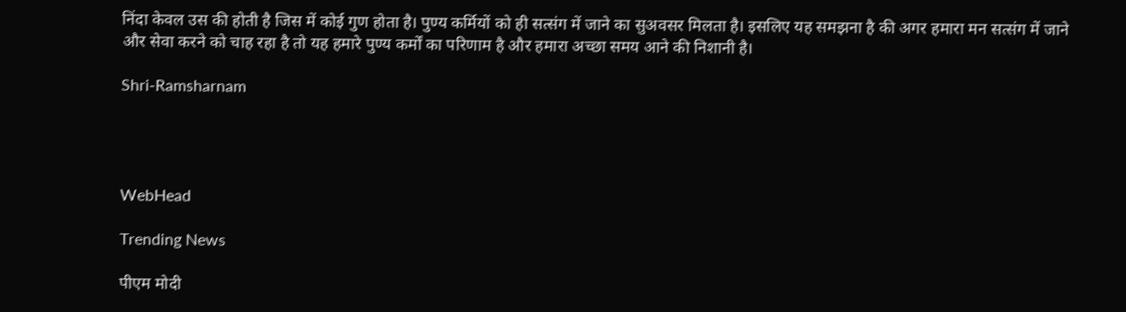निंदा केवल उस की होती है जिस में कोई गुण होता है। पुण्य कर्मियों को ही सत्संग में जाने का सुअवसर मिलता है। इसलिए यह समझना है की अगर हमारा मन सत्संग में जाने और सेवा करने को चाह रहा है तो यह हमारे पुण्य कर्मों का परिणाम है और हमारा अच्छा समय आने की निशानी है।

Shri-Ramsharnam




WebHead

Trending News

पीएम मोदी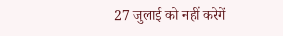27 जुलाई को नहीं करेगें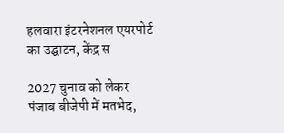हलवारा इंटरनेशनल एयरपोर्ट का उद्घाटन, केंद्र स

2027 चुनाव को लेकर पंजाब बीजेपी में मतभेद,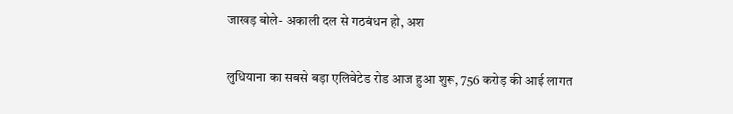जाखड़ बोले- अकाली दल से गठबंधन हो, अश

लुधियाना का सबसे बड़ा एलिवेटेड रोड आज हुआ शुरू, 756 करोड़ की आई लागत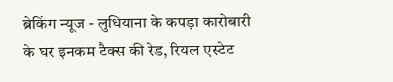ब्रेकिंग न्यूज - लुधियाना के कपड़ा कारोबारी के घर इनकम टैक्स की रेड, रियल एस्टेट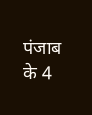पंजाब के 4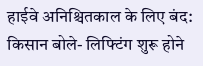हाईवे अनिश्चितकाल के लिए बंद: किसान बोले- लिफ्टिंग शुरू होने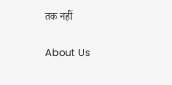तक नहीं

About Us